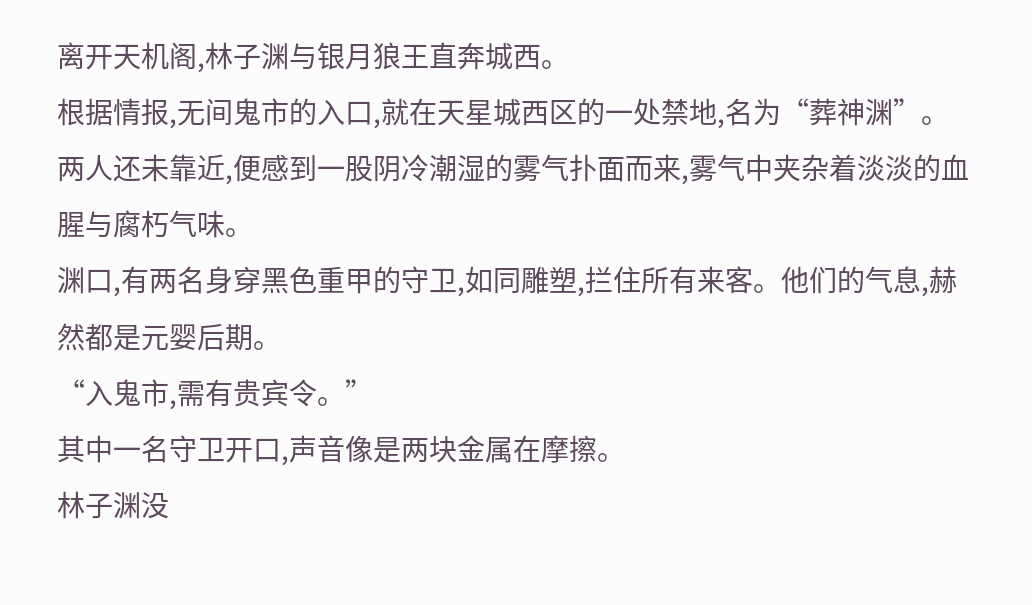离开天机阁,林子渊与银月狼王直奔城西。
根据情报,无间鬼市的入口,就在天星城西区的一处禁地,名为“葬神渊”。
两人还未靠近,便感到一股阴冷潮湿的雾气扑面而来,雾气中夹杂着淡淡的血腥与腐朽气味。
渊口,有两名身穿黑色重甲的守卫,如同雕塑,拦住所有来客。他们的气息,赫然都是元婴后期。
“入鬼市,需有贵宾令。”
其中一名守卫开口,声音像是两块金属在摩擦。
林子渊没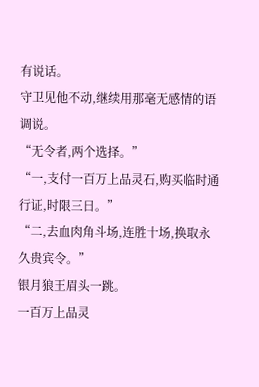有说话。
守卫见他不动,继续用那毫无感情的语调说。
“无令者,两个选择。”
“一,支付一百万上品灵石,购买临时通行证,时限三日。”
“二,去血肉角斗场,连胜十场,换取永久贵宾令。”
银月狼王眉头一跳。
一百万上品灵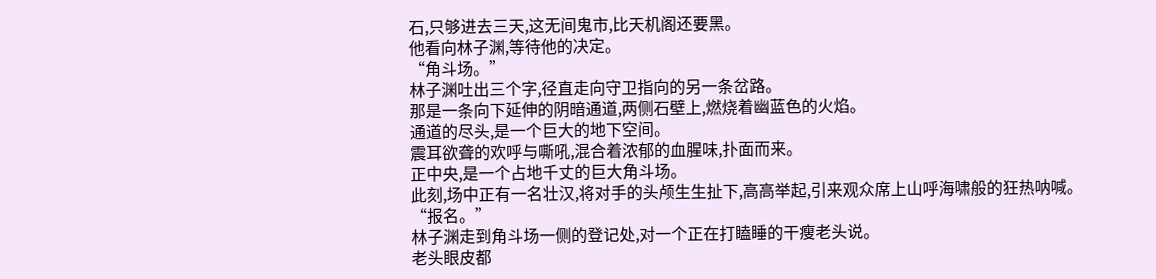石,只够进去三天,这无间鬼市,比天机阁还要黑。
他看向林子渊,等待他的决定。
“角斗场。”
林子渊吐出三个字,径直走向守卫指向的另一条岔路。
那是一条向下延伸的阴暗通道,两侧石壁上,燃烧着幽蓝色的火焰。
通道的尽头,是一个巨大的地下空间。
震耳欲聋的欢呼与嘶吼,混合着浓郁的血腥味,扑面而来。
正中央,是一个占地千丈的巨大角斗场。
此刻,场中正有一名壮汉,将对手的头颅生生扯下,高高举起,引来观众席上山呼海啸般的狂热呐喊。
“报名。”
林子渊走到角斗场一侧的登记处,对一个正在打瞌睡的干瘦老头说。
老头眼皮都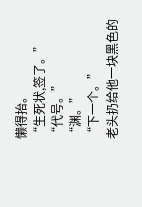懒得抬。
“生死状,签了。”
“代号。”
“渊。”
“下一个。”
老头扔给他一块黑色的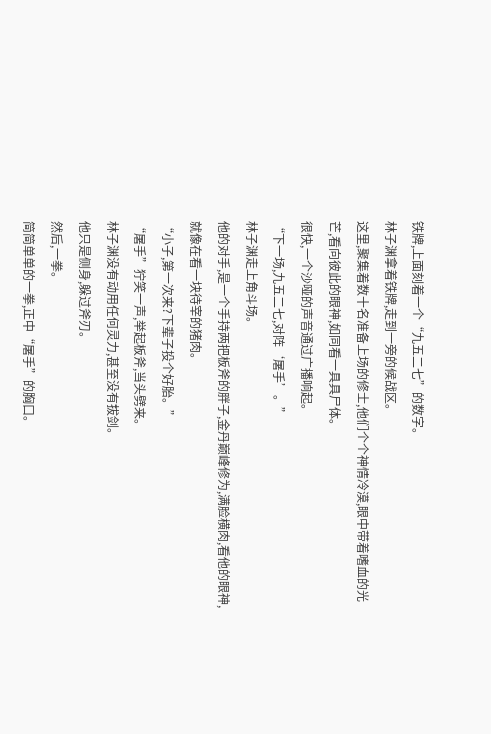铁牌,上面刻着一个“九五二七”的数字。
林子渊拿着铁牌,走到一旁的候战区。
这里,聚集着数十名准备上场的修士,他们个个神情冷漠,眼中带着嗜血的光芒,看向彼此的眼神,如同看一具具尸体。
很快,一个沙哑的声音通过广播响起。
“下一场,九五二七,对阵‘屠手’。”
林子渊走上角斗场。
他的对手,是一个手持两把板斧的胖子,金丹巅峰修为,满脸横肉,看他的眼神,就像在看一块待宰的猪肉。
“小子,第一次来?下辈子投个好胎。”
“屠手”狞笑一声,举起板斧,当头劈来。
林子渊没有动用任何灵力,甚至没有拔剑。
他只是侧身,躲过斧刃。
然后,一拳。
简简单单的一拳,正中“屠手”的胸口。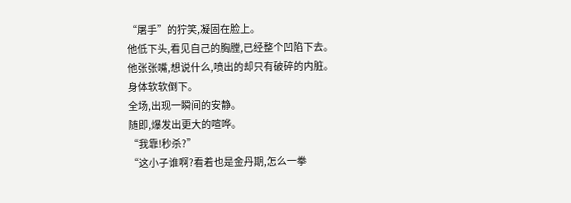“屠手”的狞笑,凝固在脸上。
他低下头,看见自己的胸膛,已经整个凹陷下去。
他张张嘴,想说什么,喷出的却只有破碎的内脏。
身体软软倒下。
全场,出现一瞬间的安静。
随即,爆发出更大的喧哗。
“我靠!秒杀?”
“这小子谁啊?看着也是金丹期,怎么一拳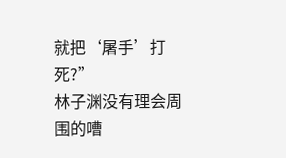就把‘屠手’打死?”
林子渊没有理会周围的嘈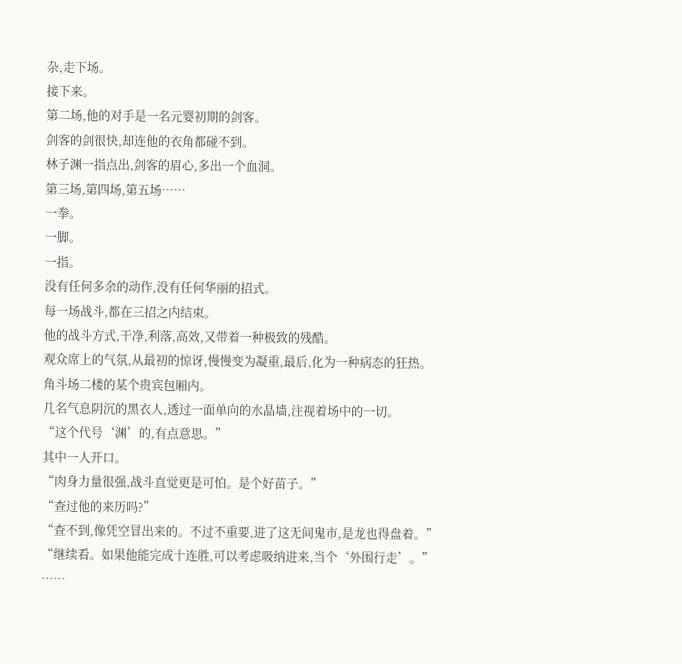杂,走下场。
接下来。
第二场,他的对手是一名元婴初期的剑客。
剑客的剑很快,却连他的衣角都碰不到。
林子渊一指点出,剑客的眉心,多出一个血洞。
第三场,第四场,第五场……
一拳。
一脚。
一指。
没有任何多余的动作,没有任何华丽的招式。
每一场战斗,都在三招之内结束。
他的战斗方式,干净,利落,高效,又带着一种极致的残酷。
观众席上的气氛,从最初的惊讶,慢慢变为凝重,最后,化为一种病态的狂热。
角斗场二楼的某个贵宾包厢内。
几名气息阴沉的黑衣人,透过一面单向的水晶墙,注视着场中的一切。
“这个代号‘渊’的,有点意思。”
其中一人开口。
“肉身力量很强,战斗直觉更是可怕。是个好苗子。”
“查过他的来历吗?”
“查不到,像凭空冒出来的。不过不重要,进了这无间鬼市,是龙也得盘着。”
“继续看。如果他能完成十连胜,可以考虑吸纳进来,当个‘外围行走’。”
……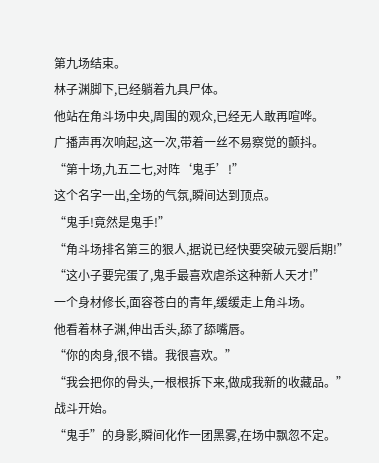第九场结束。
林子渊脚下,已经躺着九具尸体。
他站在角斗场中央,周围的观众,已经无人敢再喧哗。
广播声再次响起,这一次,带着一丝不易察觉的颤抖。
“第十场,九五二七,对阵‘鬼手’!”
这个名字一出,全场的气氛,瞬间达到顶点。
“鬼手!竟然是鬼手!”
“角斗场排名第三的狠人,据说已经快要突破元婴后期!”
“这小子要完蛋了,鬼手最喜欢虐杀这种新人天才!”
一个身材修长,面容苍白的青年,缓缓走上角斗场。
他看着林子渊,伸出舌头,舔了舔嘴唇。
“你的肉身,很不错。我很喜欢。”
“我会把你的骨头,一根根拆下来,做成我新的收藏品。”
战斗开始。
“鬼手”的身影,瞬间化作一团黑雾,在场中飘忽不定。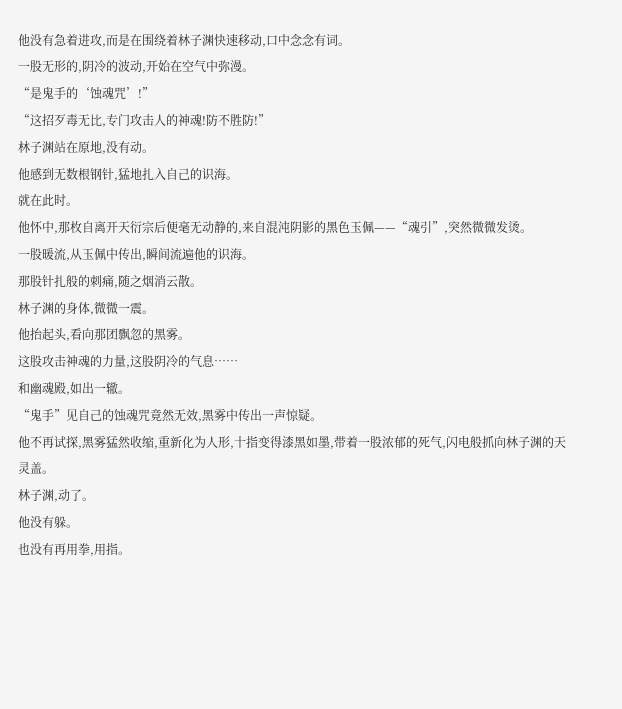他没有急着进攻,而是在围绕着林子渊快速移动,口中念念有词。
一股无形的,阴冷的波动,开始在空气中弥漫。
“是鬼手的‘蚀魂咒’!”
“这招歹毒无比,专门攻击人的神魂!防不胜防!”
林子渊站在原地,没有动。
他感到无数根钢针,猛地扎入自己的识海。
就在此时。
他怀中,那枚自离开天衍宗后便毫无动静的,来自混沌阴影的黑色玉佩——“魂引”,突然微微发烫。
一股暖流,从玉佩中传出,瞬间流遍他的识海。
那股针扎般的刺痛,随之烟消云散。
林子渊的身体,微微一震。
他抬起头,看向那团飘忽的黑雾。
这股攻击神魂的力量,这股阴冷的气息……
和幽魂殿,如出一辙。
“鬼手”见自己的蚀魂咒竟然无效,黑雾中传出一声惊疑。
他不再试探,黑雾猛然收缩,重新化为人形,十指变得漆黑如墨,带着一股浓郁的死气,闪电般抓向林子渊的天灵盖。
林子渊,动了。
他没有躲。
也没有再用拳,用指。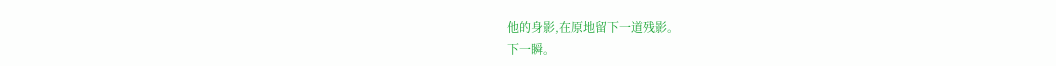他的身影,在原地留下一道残影。
下一瞬。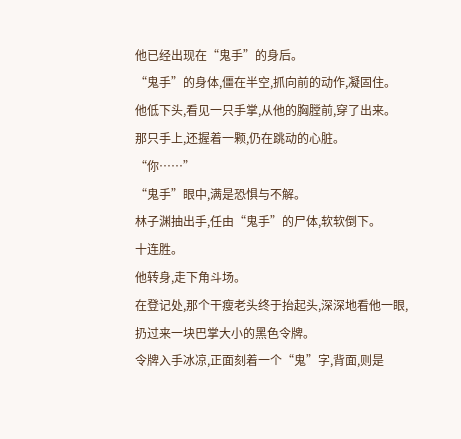他已经出现在“鬼手”的身后。
“鬼手”的身体,僵在半空,抓向前的动作,凝固住。
他低下头,看见一只手掌,从他的胸膛前,穿了出来。
那只手上,还握着一颗,仍在跳动的心脏。
“你……”
“鬼手”眼中,满是恐惧与不解。
林子渊抽出手,任由“鬼手”的尸体,软软倒下。
十连胜。
他转身,走下角斗场。
在登记处,那个干瘦老头终于抬起头,深深地看他一眼,扔过来一块巴掌大小的黑色令牌。
令牌入手冰凉,正面刻着一个“鬼”字,背面,则是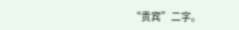“贵宾”二字。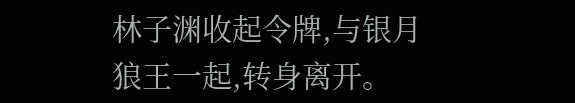林子渊收起令牌,与银月狼王一起,转身离开。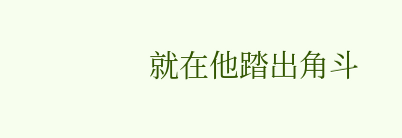就在他踏出角斗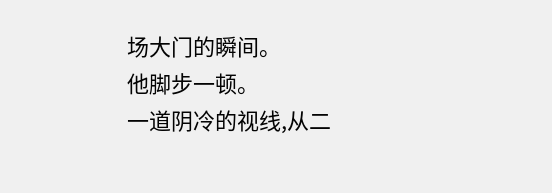场大门的瞬间。
他脚步一顿。
一道阴冷的视线,从二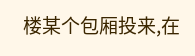楼某个包厢投来,在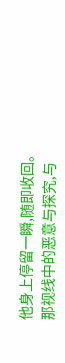他身上停留一瞬,随即收回。
那视线中的恶意与探究,与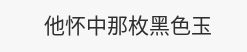他怀中那枚黑色玉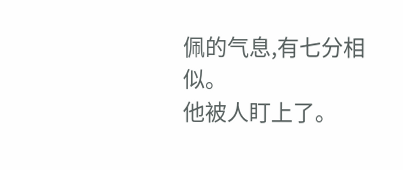佩的气息,有七分相似。
他被人盯上了。